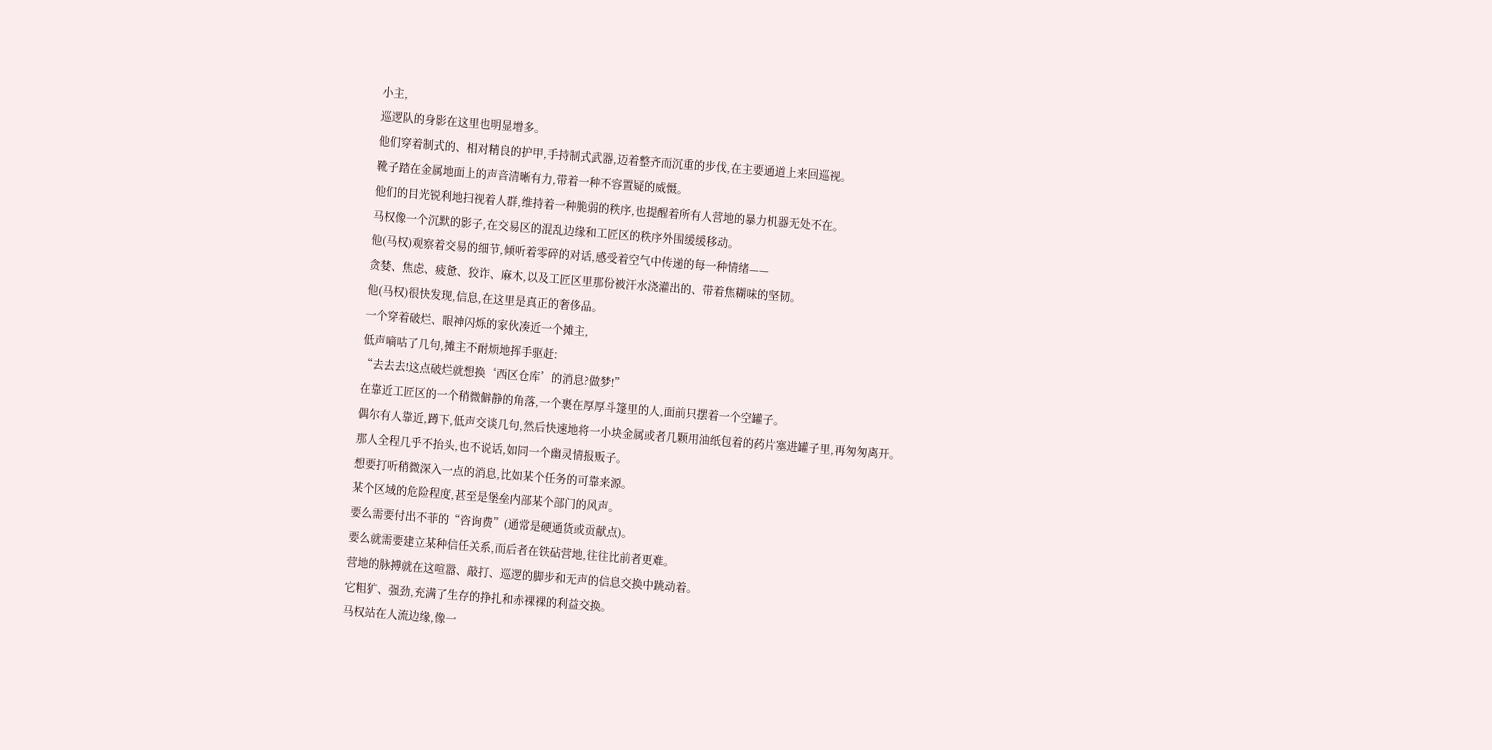小主,
巡逻队的身影在这里也明显增多。
他们穿着制式的、相对精良的护甲,手持制式武器,迈着整齐而沉重的步伐,在主要通道上来回巡视。
靴子踏在金属地面上的声音清晰有力,带着一种不容置疑的威慑。
他们的目光锐利地扫视着人群,维持着一种脆弱的秩序,也提醒着所有人营地的暴力机器无处不在。
马权像一个沉默的影子,在交易区的混乱边缘和工匠区的秩序外围缓缓移动。
他(马权)观察着交易的细节,倾听着零碎的对话,感受着空气中传递的每一种情绪——
贪婪、焦虑、疲惫、狡诈、麻木,以及工匠区里那份被汗水浇灌出的、带着焦糊味的坚韧。
他(马权)很快发现,信息,在这里是真正的奢侈品。
一个穿着破烂、眼神闪烁的家伙凑近一个摊主,
低声嘀咕了几句,摊主不耐烦地挥手驱赶:
“去去去!这点破烂就想换‘西区仓库’的消息?做梦!”
在靠近工匠区的一个稍微僻静的角落,一个裹在厚厚斗篷里的人,面前只摆着一个空罐子。
偶尔有人靠近,蹲下,低声交谈几句,然后快速地将一小块金属或者几颗用油纸包着的药片塞进罐子里,再匆匆离开。
那人全程几乎不抬头,也不说话,如同一个幽灵情报贩子。
想要打听稍微深入一点的消息,比如某个任务的可靠来源。
某个区域的危险程度,甚至是堡垒内部某个部门的风声。
要么需要付出不菲的“咨询费”(通常是硬通货或贡献点)。
要么就需要建立某种信任关系,而后者在铁砧营地,往往比前者更难。
营地的脉搏就在这喧嚣、敲打、巡逻的脚步和无声的信息交换中跳动着。
它粗犷、强劲,充满了生存的挣扎和赤裸裸的利益交换。
马权站在人流边缘,像一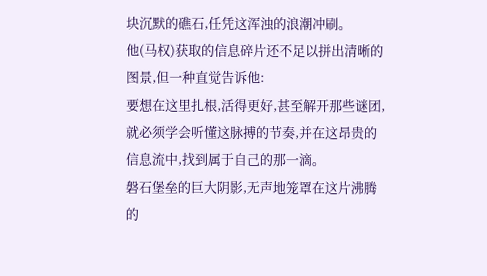块沉默的礁石,任凭这浑浊的浪潮冲刷。
他(马权)获取的信息碎片还不足以拼出清晰的图景,但一种直觉告诉他:
要想在这里扎根,活得更好,甚至解开那些谜团,就必须学会听懂这脉搏的节奏,并在这昂贵的信息流中,找到属于自己的那一滴。
磐石堡垒的巨大阴影,无声地笼罩在这片沸腾的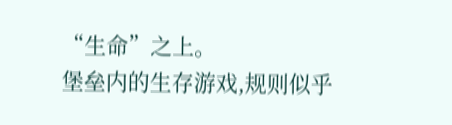“生命”之上。
堡垒内的生存游戏,规则似乎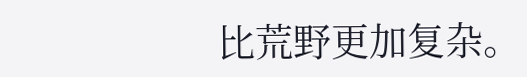比荒野更加复杂。